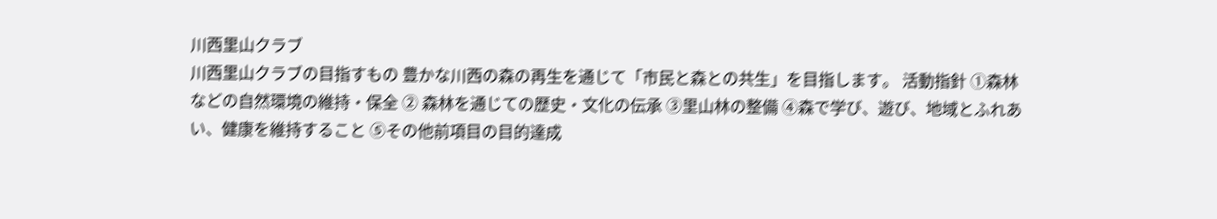川西里山クラブ
川西里山クラブの目指すもの 豊かな川西の森の再生を通じて「市民と森との共生」を目指します。 活動指針 ①森林などの自然環境の維持・保全 ② 森林を通じての歴史・文化の伝承 ③里山林の整備 ④森で学び、遊び、地域とふれあい、健康を維持すること ⑤その他前項目の目的達成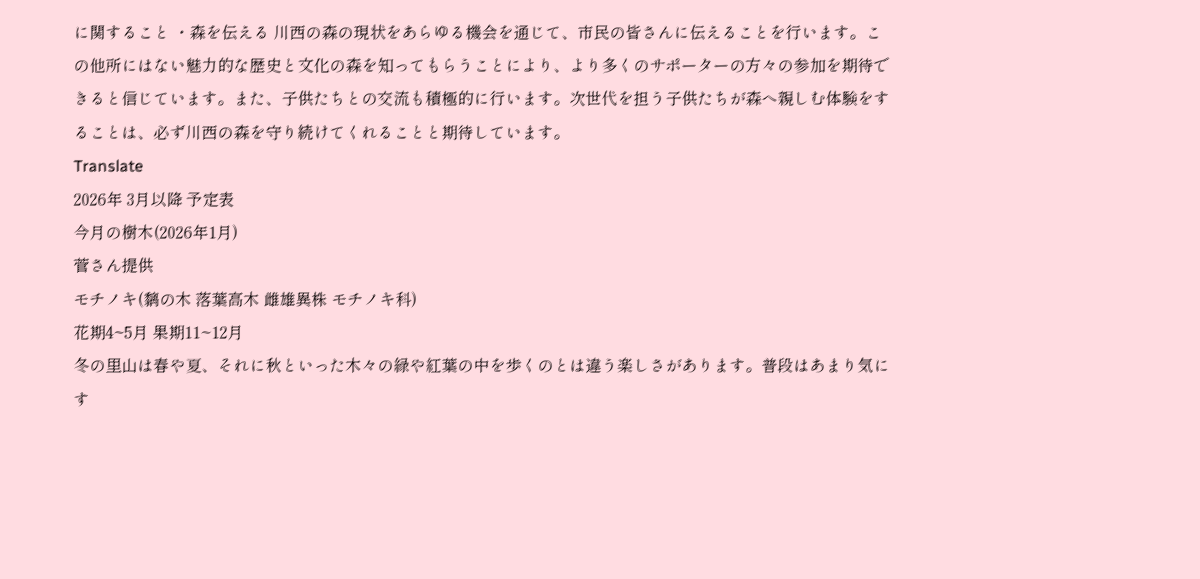に関すること ・森を伝える 川西の森の現状をあらゆる機会を通じて、市民の皆さんに伝えることを行います。この他所にはない魅力的な歴史と文化の森を知ってもらうことにより、より多くのサポーターの方々の参加を期待できると信じています。また、子供たちとの交流も積極的に行います。次世代を担う子供たちが森へ親しむ体験をすることは、必ず川西の森を守り続けてくれることと期待しています。
Translate
2026年 3月以降 予定表
今月の樹木(2026年1月)
菅さん提供
モチノキ(黐の木 落葉高木 雌雄異株 モチノキ科)
花期4~5月 果期11~12月
冬の里山は春や夏、それに秋といった木々の緑や紅葉の中を歩くのとは違う楽しさがあります。普段はあまり気にす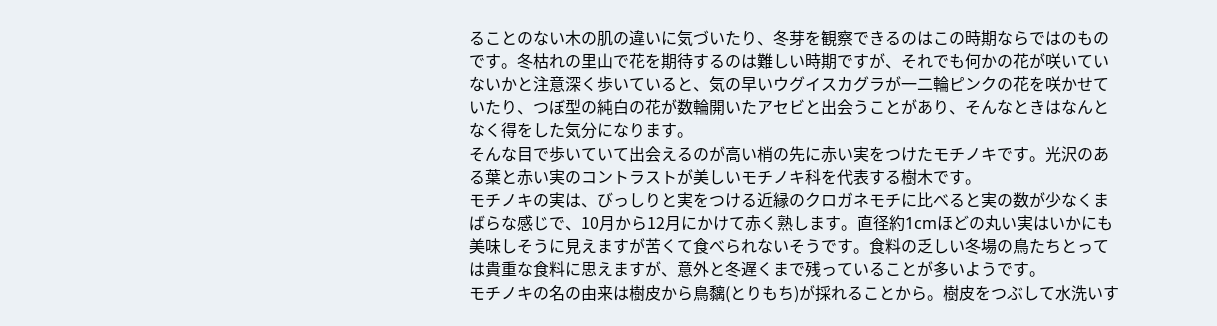ることのない木の肌の違いに気づいたり、冬芽を観察できるのはこの時期ならではのものです。冬枯れの里山で花を期待するのは難しい時期ですが、それでも何かの花が咲いていないかと注意深く歩いていると、気の早いウグイスカグラが一二輪ピンクの花を咲かせていたり、つぼ型の純白の花が数輪開いたアセビと出会うことがあり、そんなときはなんとなく得をした気分になります。
そんな目で歩いていて出会えるのが高い梢の先に赤い実をつけたモチノキです。光沢のある葉と赤い実のコントラストが美しいモチノキ科を代表する樹木です。
モチノキの実は、びっしりと実をつける近縁のクロガネモチに比べると実の数が少なくまばらな感じで、10月から12月にかけて赤く熟します。直径約1cmほどの丸い実はいかにも美味しそうに見えますが苦くて食べられないそうです。食料の乏しい冬場の鳥たちとっては貴重な食料に思えますが、意外と冬遅くまで残っていることが多いようです。
モチノキの名の由来は樹皮から鳥黐(とりもち)が採れることから。樹皮をつぶして水洗いす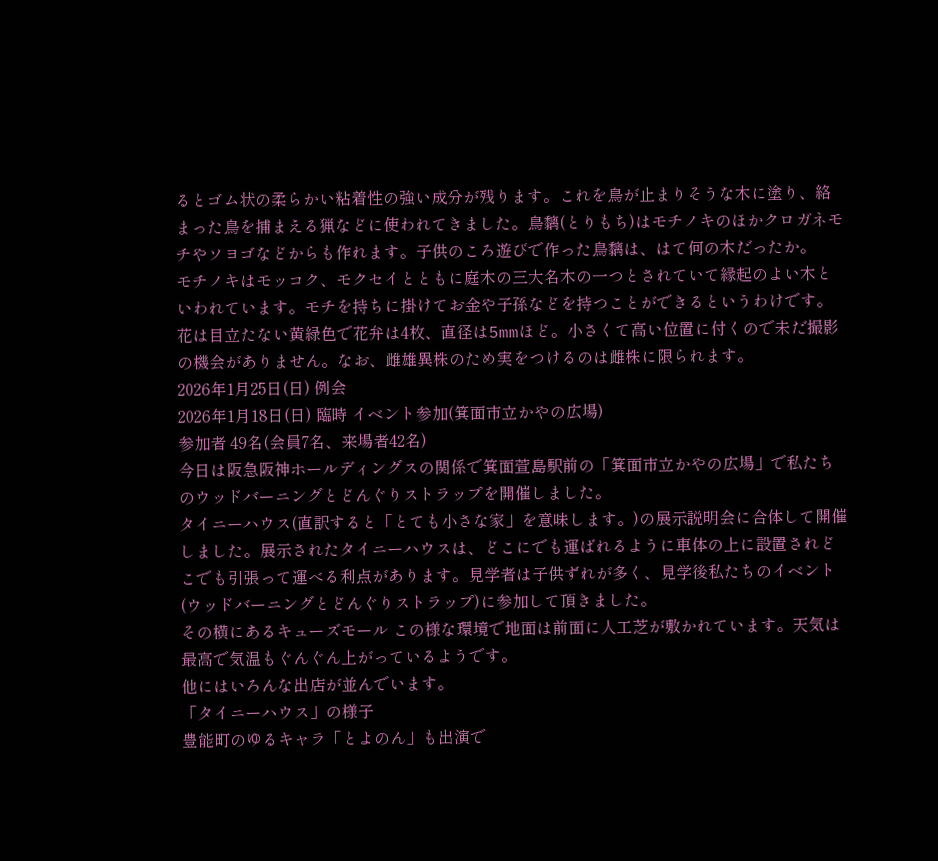るとゴム状の柔らかい粘着性の強い成分が残ります。これを鳥が止まりそうな木に塗り、絡まった鳥を捕まえる猟などに使われてきました。鳥黐(とりもち)はモチノキのほかクロガネモチやソヨゴなどからも作れます。子供のころ遊びで作った鳥黐は、はて何の木だったか。
モチノキはモッコク、モクセイとともに庭木の三大名木の一つとされていて縁起のよい木といわれています。モチを持ちに掛けてお金や子孫などを持つことができるというわけです。
花は目立たない黄緑色で花弁は4枚、直径は5mmほど。小さくて高い位置に付くので未だ撮影の機会がありません。なお、雌雄異株のため実をつけるのは雌株に限られます。
2026年1月25日(日) 例会
2026年1月18日(日) 臨時 イベント参加(箕面市立かやの広場)
参加者 49名(会員7名、来場者42名)
今日は阪急阪神ホールディングスの関係で箕面萱島駅前の「箕面市立かやの広場」で私たちのウッドバーニングとどんぐりストラップを開催しました。
タイニーハウス(直訳すると「とても小さな家」を意味します。)の展示説明会に合体して開催しました。展示されたタイニーハウスは、どこにでも運ばれるように車体の上に設置されどこでも引張って運べる利点があります。見学者は子供ずれが多く、見学後私たちのイベント(ウッドバーニングとどんぐりストラップ)に参加して頂きました。
その横にあるキューズモール この様な環境で地面は前面に人工芝が敷かれています。天気は最高で気温もぐんぐん上がっているようです。
他にはいろんな出店が並んでいます。
「タイニーハウス」の様子
豊能町のゆるキャラ「とよのん」も出演で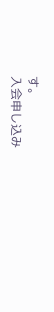す。
入会申し込み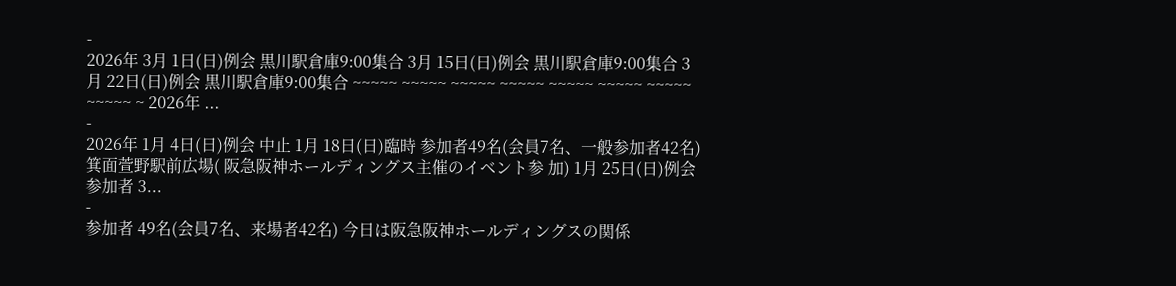-
2026年 3月 1日(日)例会 黒川駅倉庫9:00集合 3月 15日(日)例会 黒川駅倉庫9:00集合 3月 22日(日)例会 黒川駅倉庫9:00集合 ~~~~~ ~~~~~ ~~~~~ ~~~~~ ~~~~~ ~~~~~ ~~~~~ ~~~~~ ~ 2026年 ...
-
2026年 1月 4日(日)例会 中止 1月 18日(日)臨時 参加者49名(会員7名、一般参加者42名) 箕面萱野駅前広場( 阪急阪神ホールディングス主催のイベント参 加) 1月 25日(日)例会 参加者 3...
-
参加者 49名(会員7名、来場者42名) 今日は阪急阪神ホールディングスの関係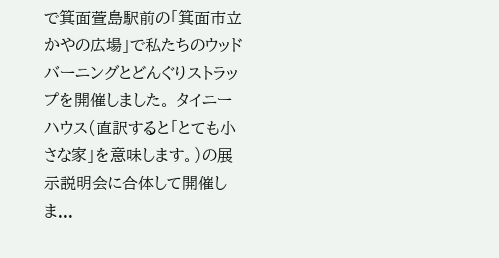で箕面萱島駅前の「箕面市立かやの広場」で私たちのウッドバーニングとどんぐりストラップを開催しました。 タイニーハウス(直訳すると「とても小さな家」を意味します。)の展示説明会に合体して開催しま...